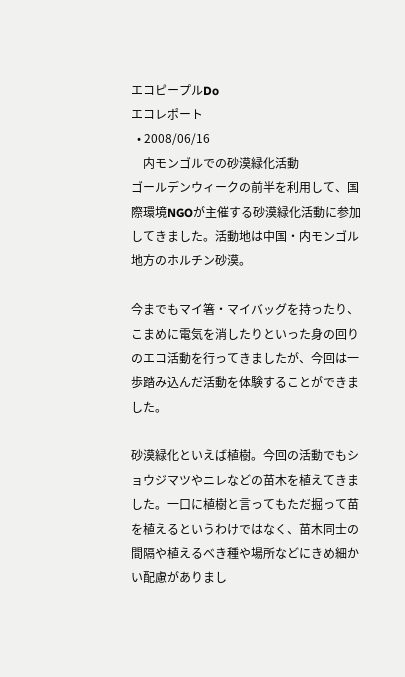エコピープルDo
エコレポート
  • 2008/06/16
    内モンゴルでの砂漠緑化活動
ゴールデンウィークの前半を利用して、国際環境NGOが主催する砂漠緑化活動に参加してきました。活動地は中国・内モンゴル地方のホルチン砂漠。

今までもマイ箸・マイバッグを持ったり、こまめに電気を消したりといった身の回りのエコ活動を行ってきましたが、今回は一歩踏み込んだ活動を体験することができました。

砂漠緑化といえば植樹。今回の活動でもショウジマツやニレなどの苗木を植えてきました。一口に植樹と言ってもただ掘って苗を植えるというわけではなく、苗木同士の間隔や植えるべき種や場所などにきめ細かい配慮がありまし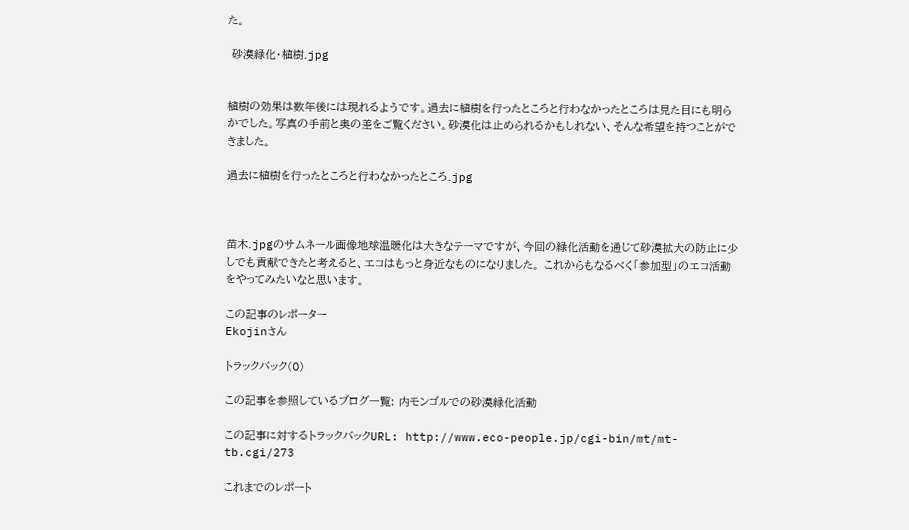た。

 砂漠緑化・植樹.jpg


植樹の効果は数年後には現れるようです。過去に植樹を行ったところと行わなかったところは見た目にも明らかでした。写真の手前と奥の差をご覧ください。砂漠化は止められるかもしれない、そんな希望を持つことができました。

過去に植樹を行ったところと行わなかったところ.jpg



苗木.jpgのサムネール画像地球温暖化は大きなテーマですが、今回の緑化活動を通じて砂漠拡大の防止に少しでも貢献できたと考えると、エコはもっと身近なものになりました。 これからもなるべく「参加型」のエコ活動をやってみたいなと思います。

この記事のレポーター
Ekojinさん

トラックバック(0)

この記事を参照しているブログ一覧: 内モンゴルでの砂漠緑化活動

この記事に対するトラックバックURL: http://www.eco-people.jp/cgi-bin/mt/mt-tb.cgi/273

これまでのレポート